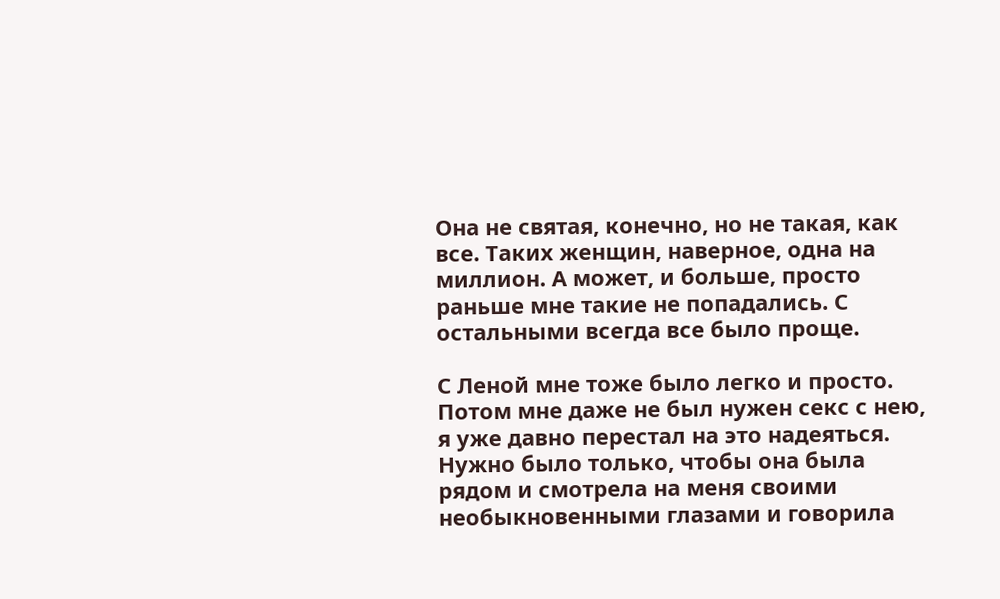Она не святая, конечно, но не такая, как все. Таких женщин, наверное, одна на миллион. А может, и больше, просто раньше мне такие не попадались. С остальными всегда все было проще.

С Леной мне тоже было легко и просто. Потом мне даже не был нужен секс с нею, я уже давно перестал на это надеяться. Нужно было только, чтобы она была рядом и смотрела на меня своими необыкновенными глазами и говорила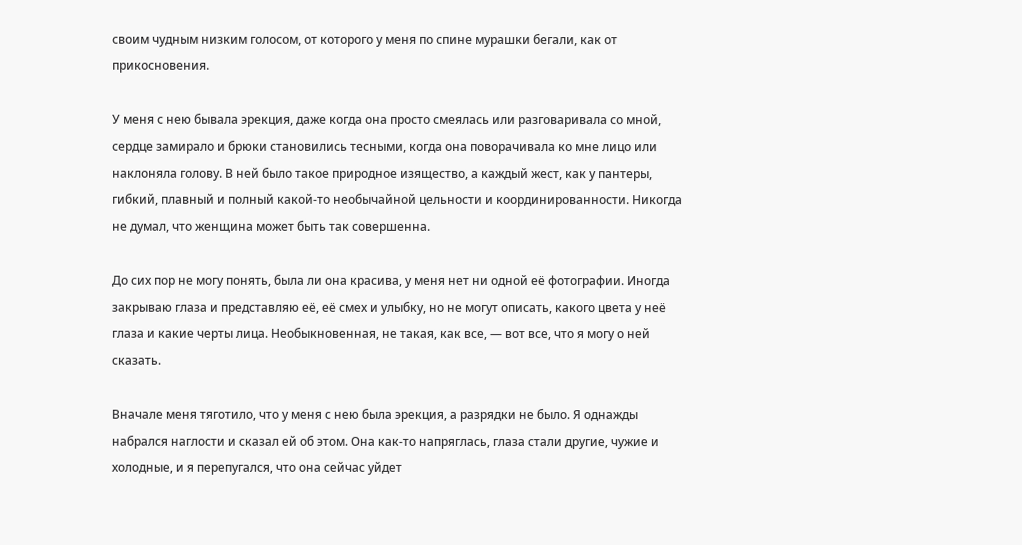своим чудным низким голосом, от которого у меня по спине мурашки бегали, как от прикосновения.

У меня с нею бывала эрекция, даже когда она просто смеялась или разговаривала со мной, сердце замирало и брюки становились тесными, когда она поворачивала ко мне лицо или наклоняла голову. В ней было такое природное изящество, а каждый жест, как у пантеры, гибкий, плавный и полный какой-то необычайной цельности и координированности. Никогда не думал, что женщина может быть так совершенна.

До сих пор не могу понять, была ли она красива, у меня нет ни одной её фотографии. Иногда закрываю глаза и представляю её, её смех и улыбку, но не могут описать, какого цвета у неё глаза и какие черты лица. Необыкновенная, не такая, как все, — вот все, что я могу о ней сказать.

Вначале меня тяготило, что у меня с нею была эрекция, а разрядки не было. Я однажды набрался наглости и сказал ей об этом. Она как-то напряглась, глаза стали другие, чужие и холодные, и я перепугался, что она сейчас уйдет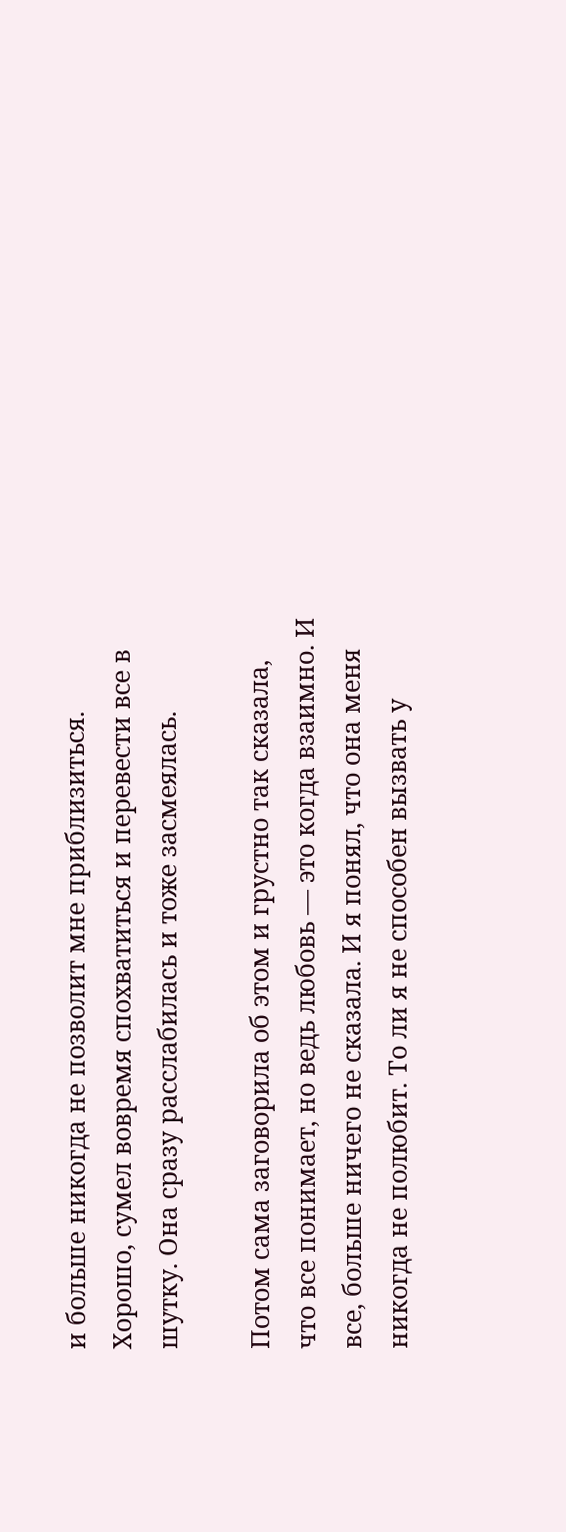и больше никогда не позволит мне приблизиться. Хорошо, сумел вовремя спохватиться и перевести все в шутку. Она сразу расслабилась и тоже засмеялась.

Потом сама заговорила об этом и грустно так сказала, что все понимает, но ведь любовь — это когда взаимно. И все, больше ничего не сказала. И я понял, что она меня никогда не полюбит. То ли я не способен вызвать у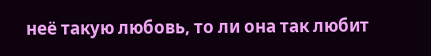неё такую любовь, то ли она так любит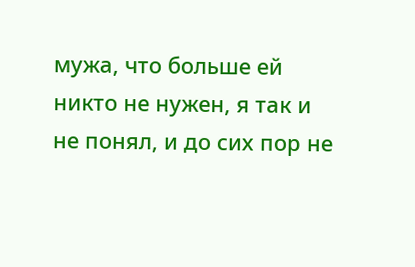мужа, что больше ей никто не нужен, я так и не понял, и до сих пор не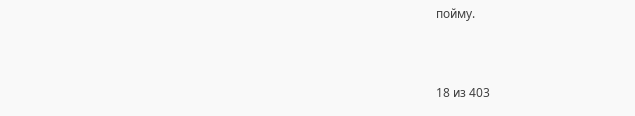пойму.



18 из 403